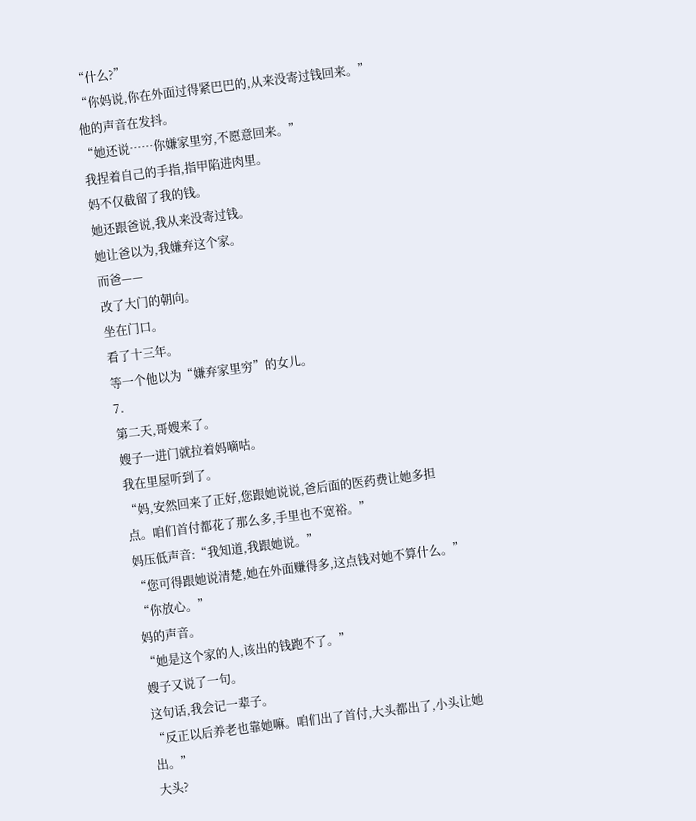“什么?”
“你妈说,你在外面过得紧巴巴的,从来没寄过钱回来。”
他的声音在发抖。
“她还说……你嫌家里穷,不愿意回来。”
我捏着自己的手指,指甲陷进肉里。
妈不仅截留了我的钱。
她还跟爸说,我从来没寄过钱。
她让爸以为,我嫌弃这个家。
而爸——
改了大门的朝向。
坐在门口。
看了十三年。
等一个他以为“嫌弃家里穷”的女儿。
7.
第二天,哥嫂来了。
嫂子一进门就拉着妈嘀咕。
我在里屋听到了。
“妈,安然回来了正好,您跟她说说,爸后面的医药费让她多担点。咱们首付都花了那么多,手里也不宽裕。”
妈压低声音:“我知道,我跟她说。”
“您可得跟她说清楚,她在外面赚得多,这点钱对她不算什么。”
“你放心。”
妈的声音。
“她是这个家的人,该出的钱跑不了。”
嫂子又说了一句。
这句话,我会记一辈子。
“反正以后养老也靠她嘛。咱们出了首付,大头都出了,小头让她出。”
大头?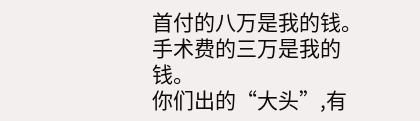首付的八万是我的钱。
手术费的三万是我的钱。
你们出的“大头”,有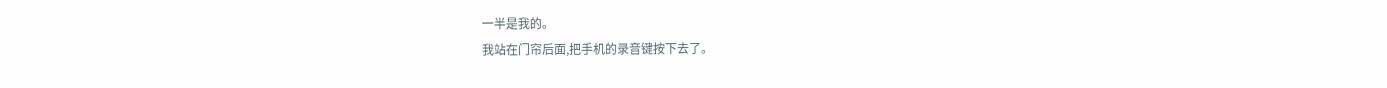一半是我的。
我站在门帘后面,把手机的录音键按下去了。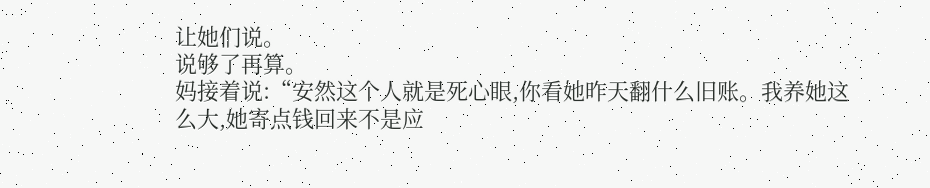让她们说。
说够了再算。
妈接着说:“安然这个人就是死心眼,你看她昨天翻什么旧账。我养她这么大,她寄点钱回来不是应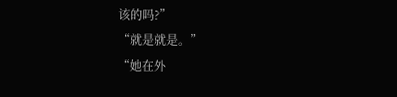该的吗?”
“就是就是。”
“她在外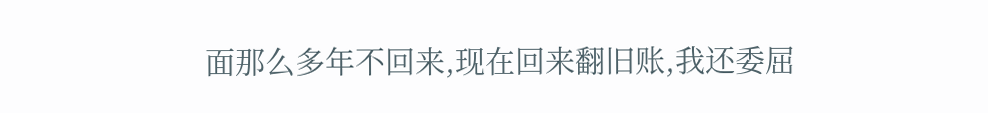面那么多年不回来,现在回来翻旧账,我还委屈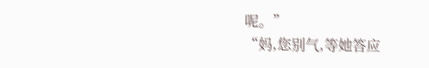呢。”
“妈,您别气,等她答应